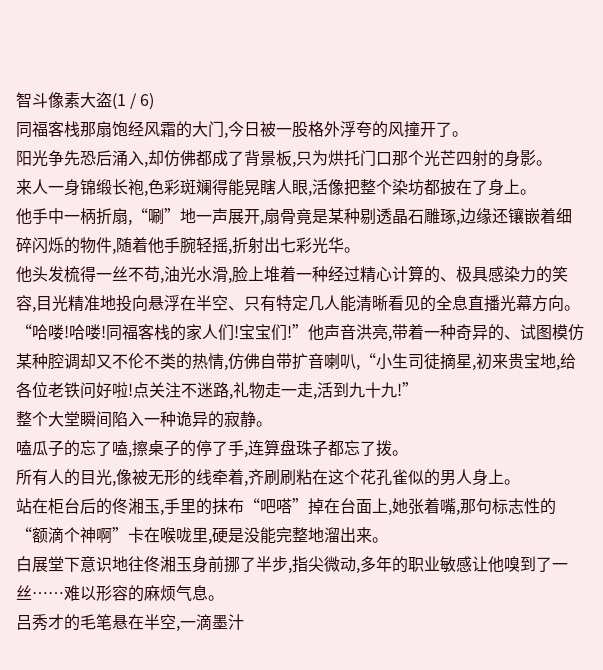智斗像素大盗(1 / 6)
同福客栈那扇饱经风霜的大门,今日被一股格外浮夸的风撞开了。
阳光争先恐后涌入,却仿佛都成了背景板,只为烘托门口那个光芒四射的身影。
来人一身锦缎长袍,色彩斑斓得能晃瞎人眼,活像把整个染坊都披在了身上。
他手中一柄折扇,“唰”地一声展开,扇骨竟是某种剔透晶石雕琢,边缘还镶嵌着细碎闪烁的物件,随着他手腕轻摇,折射出七彩光华。
他头发梳得一丝不苟,油光水滑,脸上堆着一种经过精心计算的、极具感染力的笑容,目光精准地投向悬浮在半空、只有特定几人能清晰看见的全息直播光幕方向。
“哈喽!哈喽!同福客栈的家人们!宝宝们!”他声音洪亮,带着一种奇异的、试图模仿某种腔调却又不伦不类的热情,仿佛自带扩音喇叭,“小生司徒摘星,初来贵宝地,给各位老铁问好啦!点关注不迷路,礼物走一走,活到九十九!”
整个大堂瞬间陷入一种诡异的寂静。
嗑瓜子的忘了嗑,擦桌子的停了手,连算盘珠子都忘了拨。
所有人的目光,像被无形的线牵着,齐刷刷粘在这个花孔雀似的男人身上。
站在柜台后的佟湘玉,手里的抹布“吧嗒”掉在台面上,她张着嘴,那句标志性的“额滴个神啊”卡在喉咙里,硬是没能完整地溜出来。
白展堂下意识地往佟湘玉身前挪了半步,指尖微动,多年的职业敏感让他嗅到了一丝……难以形容的麻烦气息。
吕秀才的毛笔悬在半空,一滴墨汁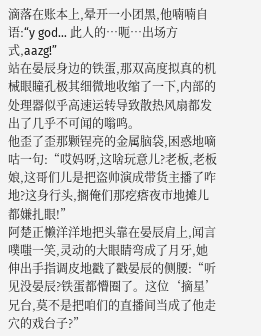滴落在账本上,晕开一小团黑,他喃喃自语:“y god… 此人的…呃…出场方式,aazg!”
站在晏辰身边的铁蛋,那双高度拟真的机械眼瞳孔极其细微地收缩了一下,内部的处理器似乎高速运转导致散热风扇都发出了几乎不可闻的嗡鸣。
他歪了歪那颗锃亮的金属脑袋,困惑地嘀咕一句:“哎妈呀,这啥玩意儿?老板,老板娘,这哥们儿是把盗帅演成带货主播了咋地?这身行头,搁俺们那疙瘩夜市地摊儿都嫌扎眼!”
阿楚正懒洋洋地把头靠在晏辰肩上,闻言噗嗤一笑,灵动的大眼睛弯成了月牙,她伸出手指调皮地戳了戳晏辰的侧腰:“听见没晏辰?铁蛋都懵圈了。这位‘摘星’兄台,莫不是把咱们的直播间当成了他走穴的戏台子?”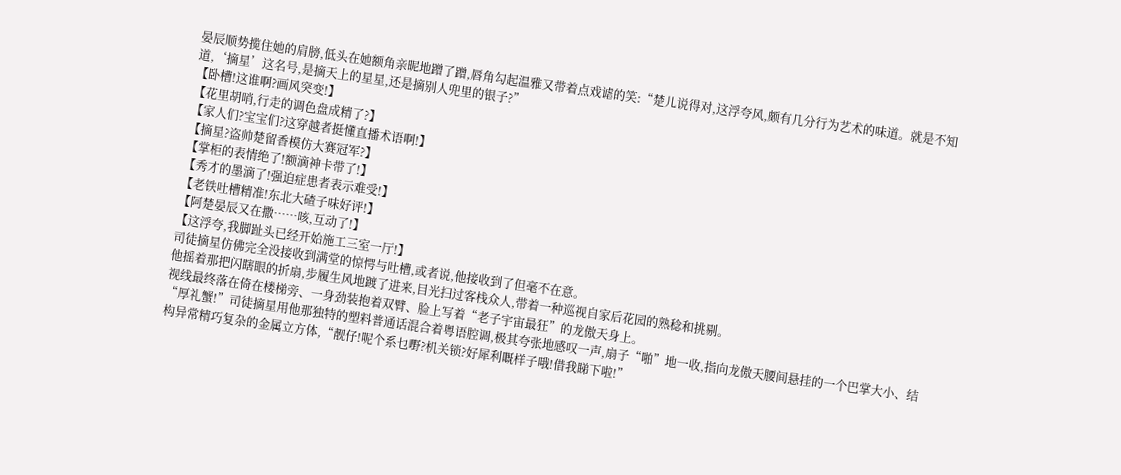晏辰顺势揽住她的肩膀,低头在她额角亲昵地蹭了蹭,唇角勾起温雅又带着点戏谑的笑:“楚儿说得对,这浮夸风,颇有几分行为艺术的味道。就是不知道,‘摘星’这名号,是摘天上的星星,还是摘别人兜里的银子?”
【卧槽!这谁啊?画风突变!】
【花里胡哨,行走的调色盘成精了?】
【家人们?宝宝们?这穿越者挺懂直播术语啊!】
【摘星?盗帅楚留香模仿大赛冠军?】
【掌柜的表情绝了!额滴神卡带了!】
【秀才的墨滴了!强迫症患者表示难受!】
【老铁吐槽精准!东北大碴子味好评!】
【阿楚晏辰又在撒……咳,互动了!】
【这浮夸,我脚趾头已经开始施工三室一厅!】
司徒摘星仿佛完全没接收到满堂的惊愕与吐槽,或者说,他接收到了但毫不在意。
他摇着那把闪瞎眼的折扇,步履生风地踱了进来,目光扫过客栈众人,带着一种巡视自家后花园的熟稔和挑剔。
视线最终落在倚在楼梯旁、一身劲装抱着双臂、脸上写着“老子宇宙最狂”的龙傲天身上。
“厚礼蟹!”司徒摘星用他那独特的塑料普通话混合着粤语腔调,极其夸张地感叹一声,扇子“啪”地一收,指向龙傲天腰间悬挂的一个巴掌大小、结构异常精巧复杂的金属立方体,“靓仔!呢个系乜嘢?机关锁?好犀利嘅样子哦!借我睇下啦!”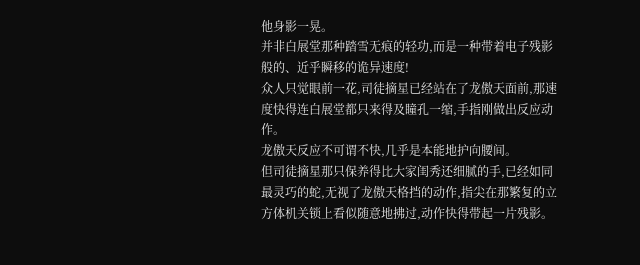他身影一晃。
并非白展堂那种踏雪无痕的轻功,而是一种带着电子残影般的、近乎瞬移的诡异速度!
众人只觉眼前一花,司徒摘星已经站在了龙傲天面前,那速度快得连白展堂都只来得及瞳孔一缩,手指刚做出反应动作。
龙傲天反应不可谓不快,几乎是本能地护向腰间。
但司徒摘星那只保养得比大家闺秀还细腻的手,已经如同最灵巧的蛇,无视了龙傲天格挡的动作,指尖在那繁复的立方体机关锁上看似随意地拂过,动作快得带起一片残影。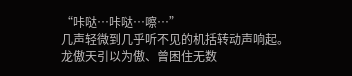“咔哒…咔哒…嚓…”
几声轻微到几乎听不见的机括转动声响起。
龙傲天引以为傲、曾困住无数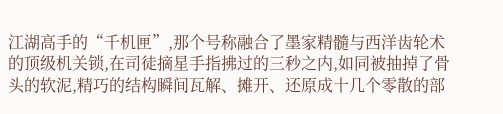江湖高手的“千机匣”,那个号称融合了墨家精髓与西洋齿轮术的顶级机关锁,在司徒摘星手指拂过的三秒之内,如同被抽掉了骨头的软泥,精巧的结构瞬间瓦解、摊开、还原成十几个零散的部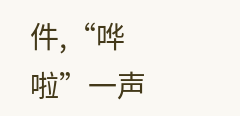件,“哗啦”一声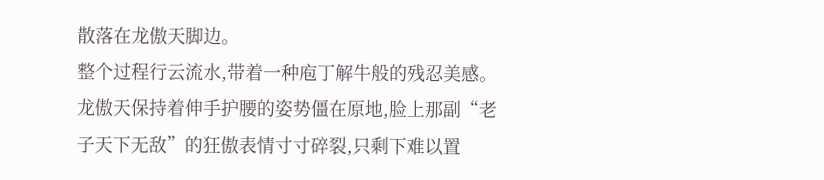散落在龙傲天脚边。
整个过程行云流水,带着一种庖丁解牛般的残忍美感。
龙傲天保持着伸手护腰的姿势僵在原地,脸上那副“老子天下无敌”的狂傲表情寸寸碎裂,只剩下难以置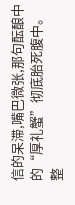信的呆滞,嘴巴微张,那句酝酿中的“厚礼蟹”彻底胎死腹中。
整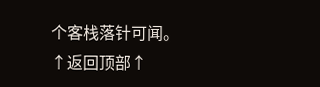个客栈落针可闻。
↑返回顶部↑